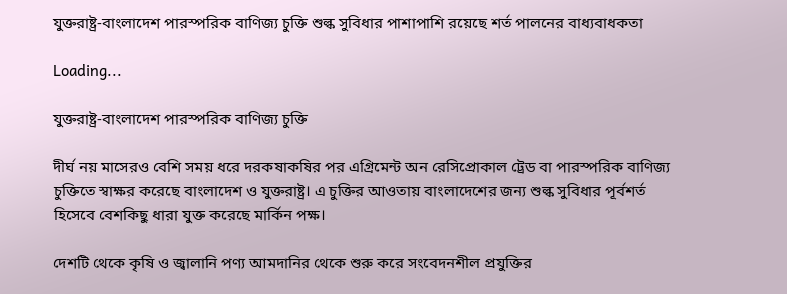যুক্তরাষ্ট্র-বাংলাদেশ পারস্পরিক বাণিজ্য চুক্তি শুল্ক সুবিধার পাশাপাশি রয়েছে শর্ত পালনের বাধ্যবাধকতা

Loading...

যুক্তরাষ্ট্র-বাংলাদেশ পারস্পরিক বাণিজ্য চুক্তি

দীর্ঘ নয় মাসেরও বেশি সময় ধরে দরকষাকষির পর এগ্রিমেন্ট অন রেসিপ্রোকাল ট্রেড বা পারস্পরিক বাণিজ্য চুক্তিতে স্বাক্ষর করেছে বাংলাদেশ ও যুক্তরাষ্ট্র। এ চুক্তির আওতায় বাংলাদেশের জন্য শুল্ক সুবিধার পূর্বশর্ত হিসেবে বেশকিছু ধারা যুক্ত করেছে মার্কিন পক্ষ।

দেশটি থেকে কৃষি ও জ্বালানি পণ্য আমদানির থেকে শুরু করে সংবেদনশীল প্রযুক্তির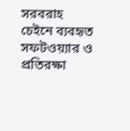সরবরাহ চেইনে ব্যবহৃত সফটওয়্যার ও প্রতিরক্ষা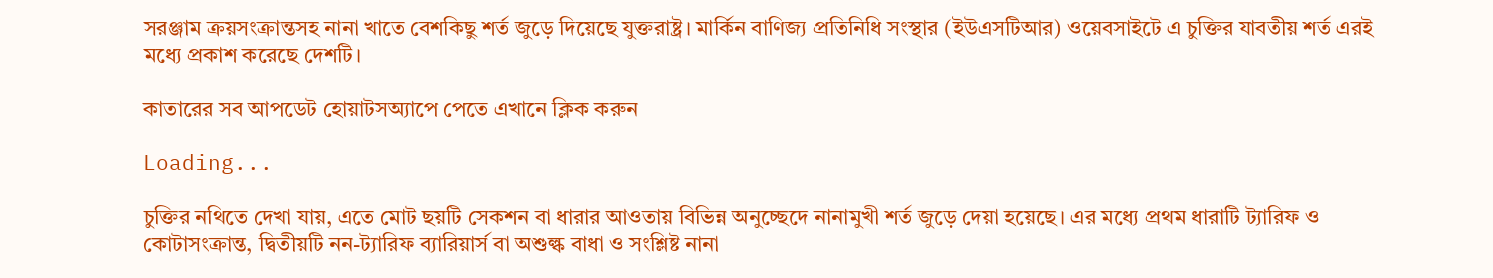সরঞ্জাম ক্রয়সংক্রান্তসহ নানা খাতে বেশকিছু শর্ত জুড়ে দিয়েছে যুক্তরাষ্ট্র। মার্কিন বাণিজ্য প্রতিনিধি সংস্থার (ইউএসটিআর) ওয়েবসাইটে এ চুক্তির যাবতীয় শর্ত এরই মধ্যে প্রকাশ করেছে দেশটি।

কাতারের সব আপডেট হোয়াটসঅ্যাপে পেতে এখানে ক্লিক করুন

Loading...

চুক্তির নথিতে দেখা যায়, এতে মোট ছয়টি সেকশন বা ধারার আওতায় বিভিন্ন অনুচ্ছেদে নানামুখী শর্ত জুড়ে দেয়া হয়েছে। এর মধ্যে প্রথম ধারাটি ট্যারিফ ও কোটাসংক্রান্ত, দ্বিতীয়টি নন-ট্যারিফ ব্যারিয়ার্স বা অশুল্ক বাধা ও সংশ্লিষ্ট নানা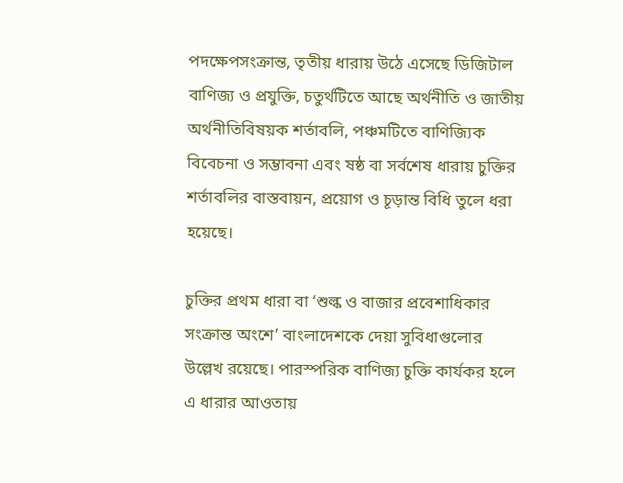পদক্ষেপসংক্রান্ত, তৃতীয় ধারায় উঠে এসেছে ডিজিটাল বাণিজ্য ও প্রযুক্তি, চতুর্থটিতে আছে অর্থনীতি ও জাতীয় অর্থনীতিবিষয়ক শর্তাবলি, পঞ্চমটিতে বাণিজ্যিক বিবেচনা ও সম্ভাবনা এবং ষষ্ঠ বা সর্বশেষ ধারায় চুক্তির শর্তাবলির বাস্তবায়ন, প্রয়োগ ও চূড়ান্ত বিধি তুলে ধরা হয়েছে।

চুক্তির প্রথম ধারা বা ‘শুল্ক ও বাজার প্রবেশাধিকার সংক্রান্ত অংশে’ বাংলাদেশকে দেয়া সুবিধাগুলোর উল্লেখ রয়েছে। পারস্পরিক বাণিজ্য চুক্তি কার্যকর হলে এ ধারার আওতায়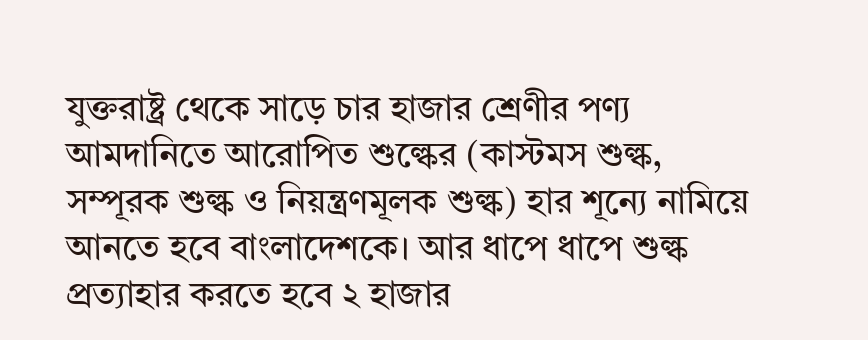যুক্তরাষ্ট্র থেকে সাড়ে চার হাজার শ্রেণীর পণ্য আমদানিতে আরোপিত শুল্কের (কাস্টমস শুল্ক, সম্পূরক শুল্ক ও নিয়ন্ত্রণমূলক শুল্ক) হার শূন্যে নামিয়ে আনতে হবে বাংলাদেশকে। আর ধাপে ধাপে শুল্ক প্রত্যাহার করতে হবে ২ হাজার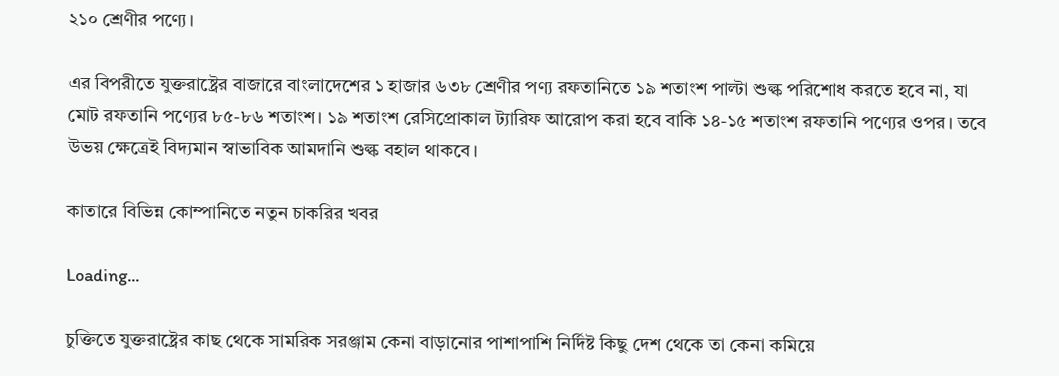২১০ শ্রেণীর পণ্যে।

এর বিপরীতে যুক্তরাষ্ট্রের বাজারে বাংলাদেশের ১ হাজার ৬৩৮ শ্রেণীর পণ্য রফতানিতে ১৯ শতাংশ পাল্টা শুল্ক পরিশোধ করতে হবে না, যা মোট রফতানি পণ্যের ৮৫-৮৬ শতাংশ। ১৯ শতাংশ রেসিপ্রোকাল ট্যারিফ আরোপ করা হবে বাকি ১৪-১৫ শতাংশ রফতানি পণ্যের ওপর। তবে উভয় ক্ষেত্রেই বিদ্যমান স্বাভাবিক আমদানি শুল্ক বহাল থাকবে।

কাতারে বিভিন্ন কোম্পানিতে নতুন চাকরির খবর

Loading...

চুক্তিতে যুক্তরাষ্ট্রের কাছ থেকে সামরিক সরঞ্জাম কেনা বাড়ানোর পাশাপাশি নির্দিষ্ট কিছু দেশ থেকে তা কেনা কমিয়ে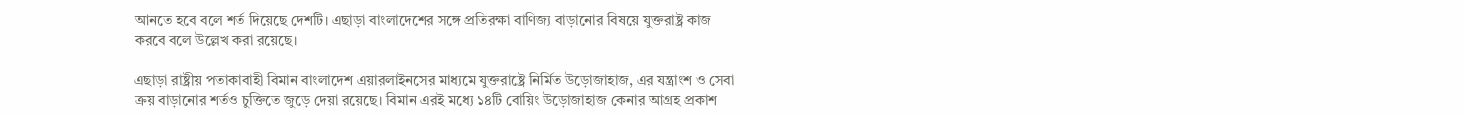আনতে হবে বলে শর্ত দিয়েছে দেশটি। এছাড়া বাংলাদেশের সঙ্গে প্রতিরক্ষা বাণিজ্য বাড়ানোর বিষয়ে যুক্তরাষ্ট্র কাজ করবে বলে উল্লেখ করা রয়েছে।

এছাড়া রাষ্ট্রীয় পতাকাবাহী বিমান বাংলাদেশ এয়ারলাইনসের মাধ্যমে যুক্তরাষ্ট্রে নির্মিত উড়োজাহাজ, এর যন্ত্রাংশ ও সেবা ক্রয় বাড়ানোর শর্তও চুক্তিতে জুড়ে দেয়া রয়েছে। বিমান এরই মধ্যে ১৪টি বোয়িং উড়োজাহাজ কেনার আগ্রহ প্রকাশ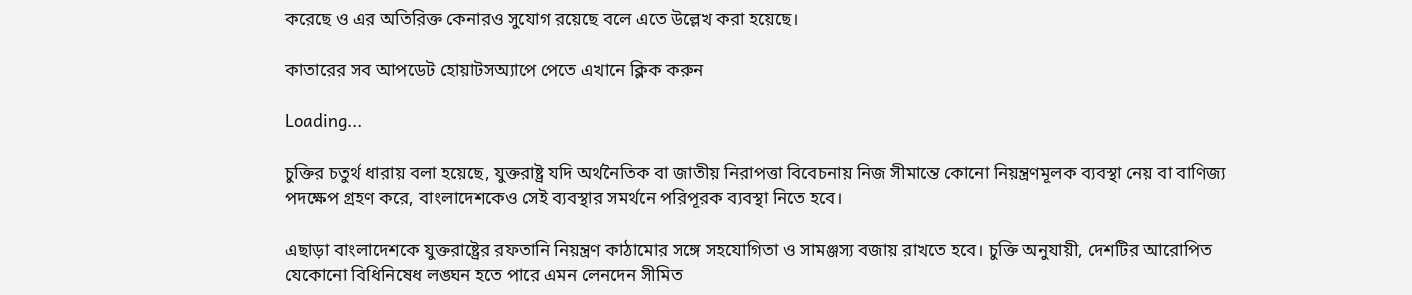করেছে ও এর অতিরিক্ত কেনারও সুযোগ রয়েছে বলে এতে উল্লেখ করা হয়েছে।

কাতারের সব আপডেট হোয়াটসঅ্যাপে পেতে এখানে ক্লিক করুন

Loading...

চুক্তির চতুর্থ ধারায় বলা হয়েছে, যুক্তরাষ্ট্র যদি অর্থনৈতিক বা জাতীয় নিরাপত্তা বিবেচনায় নিজ সীমান্তে কোনো নিয়ন্ত্রণমূলক ব্যবস্থা নেয় বা বাণিজ্য পদক্ষেপ গ্রহণ করে, বাংলাদেশকেও সেই ব্যবস্থার সমর্থনে পরিপূরক ব্যবস্থা নিতে হবে।

এছাড়া বাংলাদেশকে যুক্তরাষ্ট্রের রফতানি নিয়ন্ত্রণ কাঠামোর সঙ্গে সহযোগিতা ও সামঞ্জস্য বজায় রাখতে হবে। চুক্তি অনুযায়ী, দেশটির আরোপিত যেকোনো বিধিনিষেধ লঙ্ঘন হতে পারে এমন লেনদেন সীমিত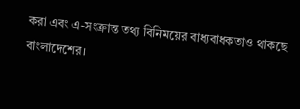করা এবং এ-সংক্রান্ত তথ্য বিনিময়ের বাধ্যবাধকতাও থাকছে বাংলাদেশের।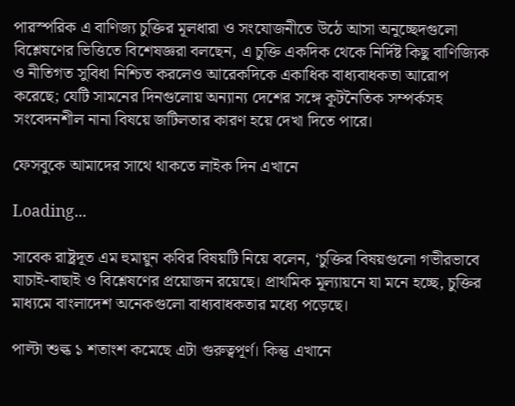পারস্পরিক এ বাণিজ্য চুক্তির মূলধারা ও সংযোজনীতে উঠে আসা অনুচ্ছেদগুলো বিশ্লেষণের ভিত্তিতে বিশেষজ্ঞরা বলছেন, এ চুক্তি একদিক থেকে নির্দিষ্ট কিছু বাণিজ্যিক ও নীতিগত সুবিধা নিশ্চিত করলেও আরেকদিকে একাধিক বাধ্যবাধকতা আরোপ করেছে; যেটি সামনের দিনগুলোয় অন্যান্য দেশের সঙ্গে কূটনৈতিক সম্পর্কসহ সংবেদনশীল নানা বিষয়ে জটিলতার কারণ হয়ে দেখা দিতে পারে।

ফেসবুকে আমাদের সাথে থাকতে লাইক দিন এখানে

Loading...

সাবেক রাষ্ট্রদূত এম হুমায়ুন কবির বিষয়টি নিয়ে বলেন, ‘চুক্তির বিষয়গুলো গভীরভাবে যাচাই-বাছাই ও বিশ্লেষণের প্রয়োজন রয়েছে। প্রাথমিক মূল্যায়নে যা মনে হচ্ছে, চুক্তির মাধ্যমে বাংলাদেশ অনেকগুলো বাধ্যবাধকতার মধ্যে পড়েছে।

পাল্টা শুল্ক ১ শতাংশ কমেছে এটা গুরুত্বপূর্ণ। কিন্তু এখানে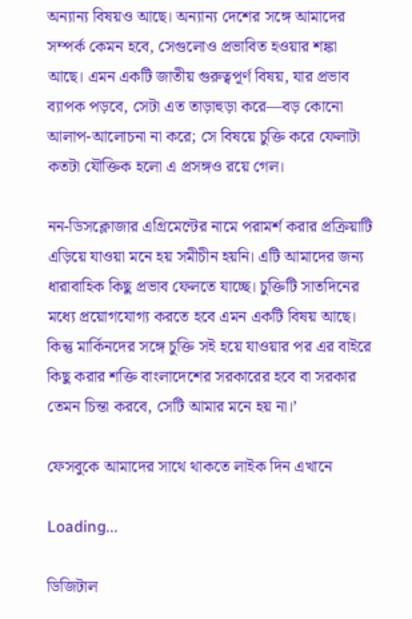অন্যান্য বিষয়ও আছে। অন্যান্য দেশের সঙ্গে আমাদের সম্পর্ক কেমন হবে, সেগুলোও প্রভাবিত হওয়ার শঙ্কা আছে। এমন একটি জাতীয় গুরুত্বপূর্ণ বিষয়, যার প্রভাব ব্যাপক পড়বে, সেটা এত তাড়াহুড়া করে—বড় কোনো আলাপ-আলোচনা না করে; সে বিষয়ে চুক্তি করে ফেলাটা কতটা যৌক্তিক হলো এ প্রসঙ্গও রয়ে গেল।

নন-ডিসক্লোজার এগ্রিমেন্টের নামে পরামর্শ করার প্রক্রিয়াটি এড়িয়ে যাওয়া মনে হয় সমীচীন হয়নি। এটি আমাদের জন্য ধারাবাহিক কিছু প্রভাব ফেলতে যাচ্ছে। চুক্তিটি সাতদিনের মধ্যে প্রয়োগযোগ্য করতে হবে এমন একটি বিষয় আছে। কিন্তু মার্কিনদের সঙ্গে চুক্তি সই হয়ে যাওয়ার পর এর বাইরে কিছু করার শক্তি বাংলাদেশের সরকারের হবে বা সরকার তেমন চিন্তা করবে, সেটি আমার মনে হয় না।’

ফেসবুকে আমাদের সাথে থাকতে লাইক দিন এখানে

Loading...

ডিজিটাল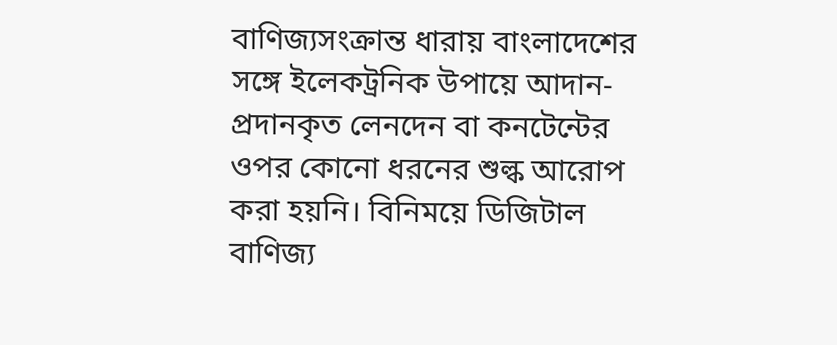বাণিজ্যসংক্রান্ত ধারায় বাংলাদেশের সঙ্গে ইলেকট্রনিক উপায়ে আদান-প্রদানকৃত লেনদেন বা কনটেন্টের ওপর কোনো ধরনের শুল্ক আরোপ করা হয়নি। বিনিময়ে ডিজিটাল বাণিজ্য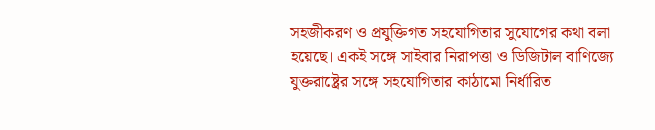সহজীকরণ ও প্রযুক্তিগত সহযোগিতার সুযোগের কথা বলা হয়েছে। একই সঙ্গে সাইবার নিরাপত্তা ও ডিজিটাল বাণিজ্যে যুক্তরাষ্ট্রের সঙ্গে সহযোগিতার কাঠামো নির্ধারিত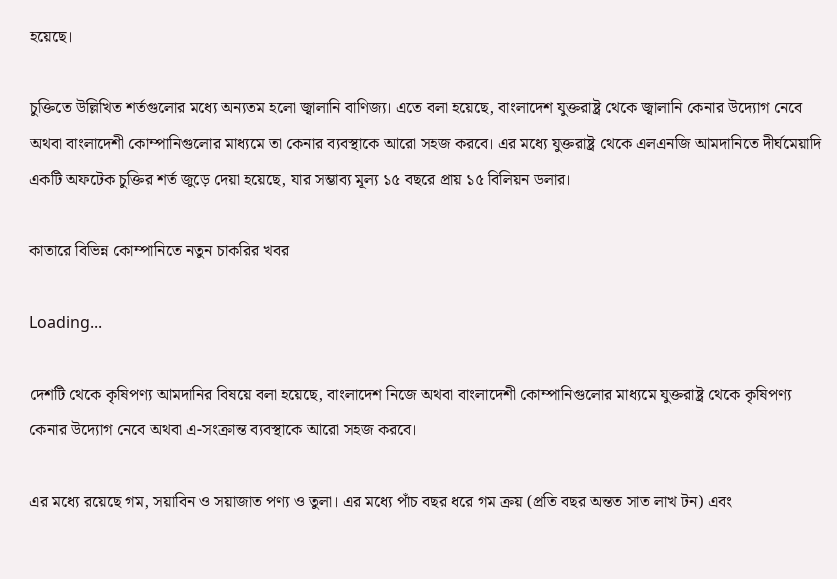হয়েছে।

চুক্তিতে উল্লিখিত শর্তগুলোর মধ্যে অন্যতম হলো জ্বালানি বাণিজ্য। এতে বলা হয়েছে, বাংলাদেশ যুক্তরাষ্ট্র থেকে জ্বালানি কেনার উদ্যোগ নেবে অথবা বাংলাদেশী কোম্পানিগুলোর মাধ্যমে তা কেনার ব্যবস্থাকে আরো সহজ করবে। এর মধ্যে যুক্তরাষ্ট্র থেকে এলএনজি আমদানিতে দীর্ঘমেয়াদি একটি অফটেক চুক্তির শর্ত জুড়ে দেয়া হয়েছে, যার সম্ভাব্য মূল্য ১৫ বছরে প্রায় ১৫ বিলিয়ন ডলার।

কাতারে বিভিন্ন কোম্পানিতে নতুন চাকরির খবর

Loading...

দেশটি থেকে কৃষিপণ্য আমদানির বিষয়ে বলা হয়েছে, বাংলাদেশ নিজে অথবা বাংলাদেশী কোম্পানিগুলোর মাধ্যমে যুক্তরাষ্ট্র থেকে কৃষিপণ্য কেনার উদ্যোগ নেবে অথবা এ-সংক্রান্ত ব্যবস্থাকে আরো সহজ করবে।

এর মধ্যে রয়েছে গম, সয়াবিন ও সয়াজাত পণ্য ও তুলা। এর মধ্যে পাঁচ বছর ধরে গম ক্রয় (প্রতি বছর অন্তত সাত লাখ টন) এবং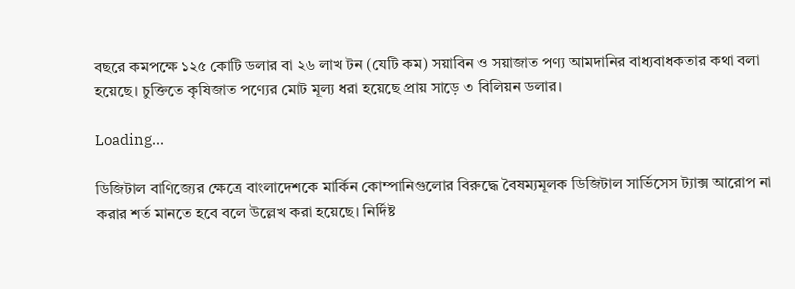বছরে কমপক্ষে ১২৫ কোটি ডলার বা ২৬ লাখ টন (যেটি কম) সয়াবিন ও সয়াজাত পণ্য আমদানির বাধ্যবাধকতার কথা বলা হয়েছে। চুক্তিতে কৃষিজাত পণ্যের মোট মূল্য ধরা হয়েছে প্রায় সাড়ে ৩ বিলিয়ন ডলার।

Loading...

ডিজিটাল বাণিজ্যের ক্ষেত্রে বাংলাদেশকে মার্কিন কোম্পানিগুলোর বিরুদ্ধে বৈষম্যমূলক ডিজিটাল সার্ভিসেস ট্যাক্স আরোপ না করার শর্ত মানতে হবে বলে উল্লেখ করা হয়েছে। নির্দিষ্ট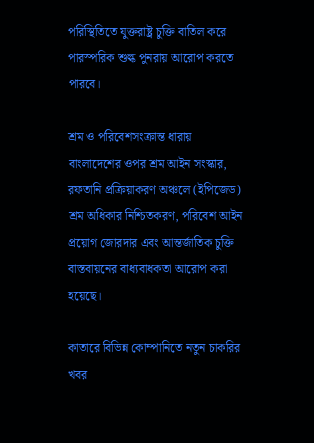পরিস্থিতিতে যুক্তরাষ্ট্র চুক্তি বাতিল করে পারস্পরিক শুল্ক পুনরায় আরোপ করতে পারবে।

শ্রম ও পরিবেশসংক্রান্ত ধারায় বাংলাদেশের ওপর শ্রম আইন সংস্কার, রফতানি প্রক্রিয়াকরণ অঞ্চলে (ইপিজেড) শ্রম অধিকার নিশ্চিতকরণ, পরিবেশ আইন প্রয়োগ জোরদার এবং আন্তর্জাতিক চুক্তি বাস্তবায়নের বাধ্যবাধকতা আরোপ করা হয়েছে।

কাতারে বিভিন্ন কোম্পানিতে নতুন চাকরির খবর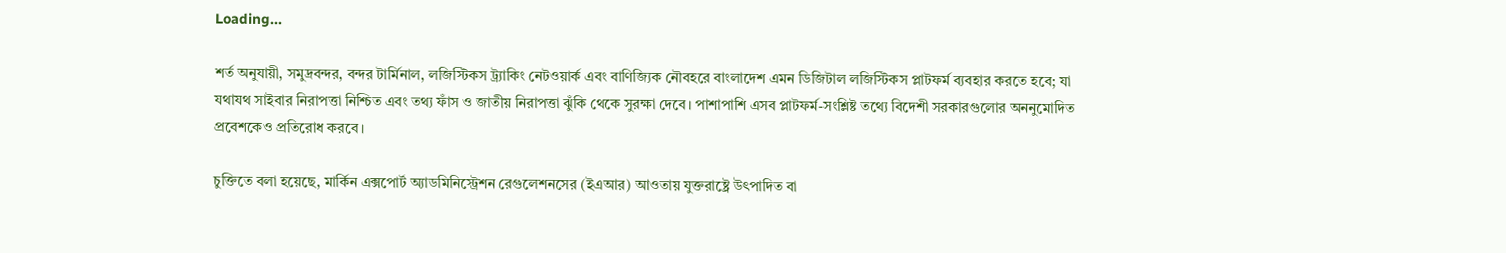Loading...

শর্ত অনুযায়ী, সমুদ্রবন্দর, বন্দর টার্মিনাল, লজিস্টিকস ট্র্যাকিং নেটওয়ার্ক এবং বাণিজ্যিক নৌবহরে বাংলাদেশ এমন ডিজিটাল লজিস্টিকস প্লাটফর্ম ব্যবহার করতে হবে; যা যথাযথ সাইবার নিরাপত্তা নিশ্চিত এবং তথ্য ফাঁস ও জাতীয় নিরাপত্তা ঝুঁকি থেকে সুরক্ষা দেবে। পাশাপাশি এসব প্লাটফর্ম-সংশ্লিষ্ট তথ্যে বিদেশী সরকারগুলোর অননুমোদিত প্রবেশকেও প্রতিরোধ করবে।

চুক্তিতে বলা হয়েছে, মার্কিন এক্সপোর্ট অ্যাডমিনিস্ট্রেশন রেগুলেশনসের (ইএআর) আওতায় যুক্তরাষ্ট্রে উৎপাদিত বা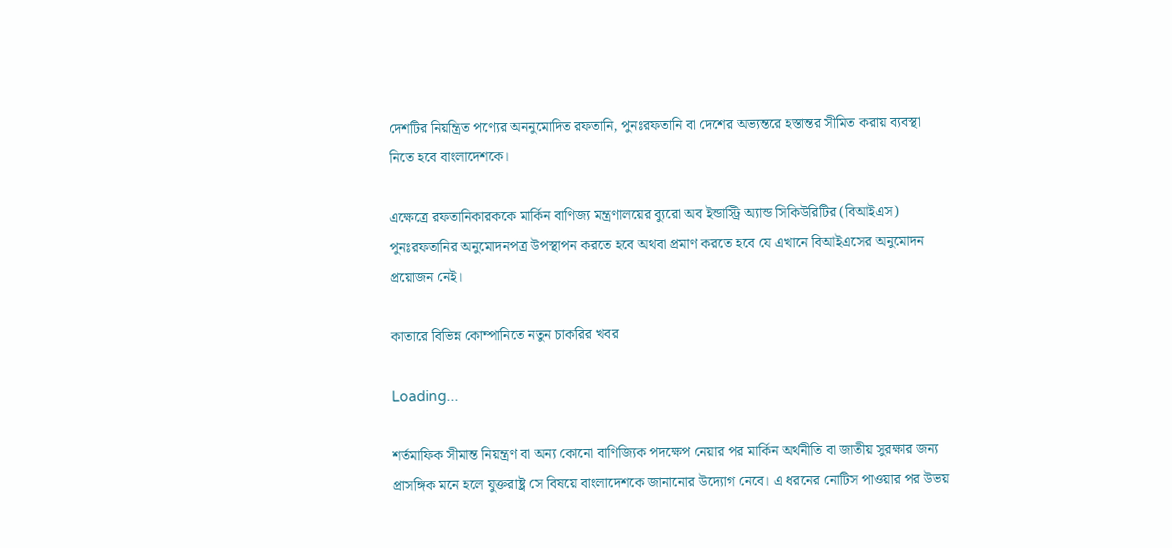দেশটির নিয়ন্ত্রিত পণ্যের অননুমোদিত রফতানি, পুনঃরফতানি বা দেশের অভ্যন্তরে হস্তান্তর সীমিত করায় ব্যবস্থা নিতে হবে বাংলাদেশকে।

এক্ষেত্রে রফতানিকারককে মার্কিন বাণিজ্য মন্ত্রণালয়ের ব্যুরো অব ইন্ডাস্ট্রি অ্যান্ড সিকিউরিটির (বিআইএস) পুনঃরফতানির অনুমোদনপত্র উপস্থাপন করতে হবে অথবা প্রমাণ করতে হবে যে এখানে বিআইএসের অনুমোদন প্রয়োজন নেই।

কাতারে বিভিন্ন কোম্পানিতে নতুন চাকরির খবর

Loading...

শর্তমাফিক সীমান্ত নিয়ন্ত্রণ বা অন্য কোনো বাণিজ্যিক পদক্ষেপ নেয়ার পর মার্কিন অর্থনীতি বা জাতীয় সুরক্ষার জন্য প্রাসঙ্গিক মনে হলে যুক্তরাষ্ট্র সে বিষয়ে বাংলাদেশকে জানানোর উদ্যোগ নেবে। এ ধরনের নোটিস পাওয়ার পর উভয়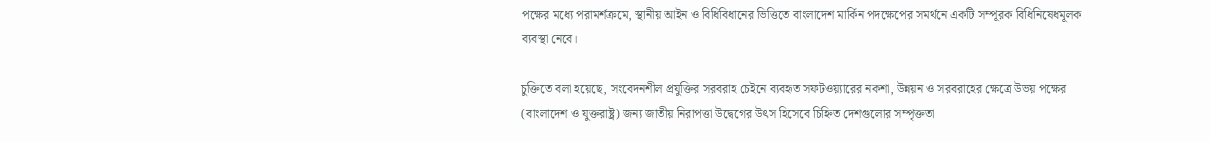পক্ষের মধ্যে পরামর্শক্রমে, স্থানীয় আইন ও বিধিবিধানের ভিত্তিতে বাংলাদেশ মার্কিন পদক্ষেপের সমর্থনে একটি সম্পূরক বিধিনিষেধমূলক ব্যবস্থা নেবে।

চুক্তিতে বলা হয়েছে, সংবেদনশীল প্রযুক্তির সরবরাহ চেইনে ব্যবহৃত সফটওয়্যারের নকশা, উন্নয়ন ও সরবরাহের ক্ষেত্রে উভয় পক্ষের (বাংলাদেশ ও যুক্তরাষ্ট্র) জন্য জাতীয় নিরাপত্তা উদ্বেগের উৎস হিসেবে চিহ্নিত দেশগুলোর সম্পৃক্ততা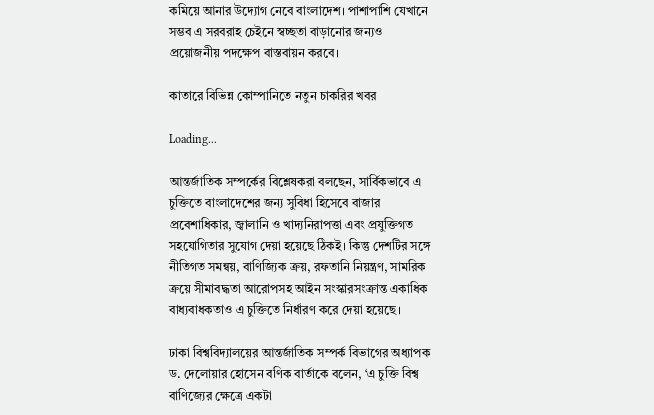কমিয়ে আনার উদ্যোগ নেবে বাংলাদেশ। পাশাপাশি যেখানে সম্ভব এ সরবরাহ চেইনে স্বচ্ছতা বাড়ানোর জন্যও প্রয়োজনীয় পদক্ষেপ বাস্তবায়ন করবে।

কাতারে বিভিন্ন কোম্পানিতে নতুন চাকরির খবর

Loading...

আন্তর্জাতিক সম্পর্কের বিশ্লেষকরা বলছেন, সার্বিকভাবে এ চুক্তিতে বাংলাদেশের জন্য সুবিধা হিসেবে বাজার প্রবেশাধিকার, জ্বালানি ও খাদ্যনিরাপত্তা এবং প্রযুক্তিগত সহযোগিতার সুযোগ দেয়া হয়েছে ঠিকই। কিন্তু দেশটির সঙ্গে নীতিগত সমন্বয়, বাণিজ্যিক ক্রয়, রফতানি নিয়ন্ত্রণ, সামরিক ক্রয়ে সীমাবদ্ধতা আরোপসহ আইন সংস্কারসংক্রান্ত একাধিক বাধ্যবাধকতাও এ চুক্তিতে নির্ধারণ করে দেয়া হয়েছে।

ঢাকা বিশ্ববিদ্যালয়ের আন্তর্জাতিক সম্পর্ক বিভাগের অধ্যাপক ড. দেলোয়ার হোসেন বণিক বার্তাকে বলেন, ‘এ চুক্তি বিশ্ব বাণিজ্যের ক্ষেত্রে একটা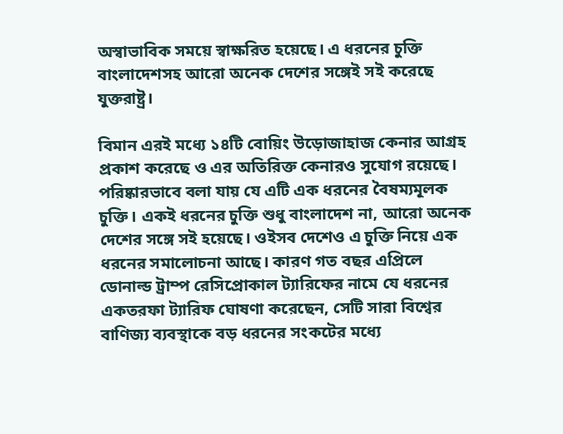অস্বাভাবিক সময়ে স্বাক্ষরিত হয়েছে। এ ধরনের চুক্তি বাংলাদেশসহ আরো অনেক দেশের সঙ্গেই সই করেছে যুক্তরাষ্ট্র।

বিমান এরই মধ্যে ১৪টি বোয়িং উড়োজাহাজ কেনার আগ্রহ প্রকাশ করেছে ও এর অতিরিক্ত কেনারও সুযোগ রয়েছে। পরিষ্কারভাবে বলা যায় যে এটি এক ধরনের বৈষম্যমূলক চুক্তি। একই ধরনের চুক্তি শুধু বাংলাদেশ না, আরো অনেক দেশের সঙ্গে সই হয়েছে। ওইসব দেশেও এ চুক্তি নিয়ে এক ধরনের সমালোচনা আছে। কারণ গত বছর এপ্রিলে ডোনাল্ড ট্রাম্প রেসিপ্রোকাল ট্যারিফের নামে যে ধরনের একতরফা ট্যারিফ ঘোষণা করেছেন, সেটি সারা বিশ্বের বাণিজ্য ব্যবস্থাকে বড় ধরনের সংকটের মধ্যে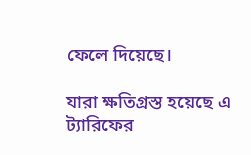ফেলে দিয়েছে।

যারা ক্ষতিগ্রস্ত হয়েছে এ ট্যারিফের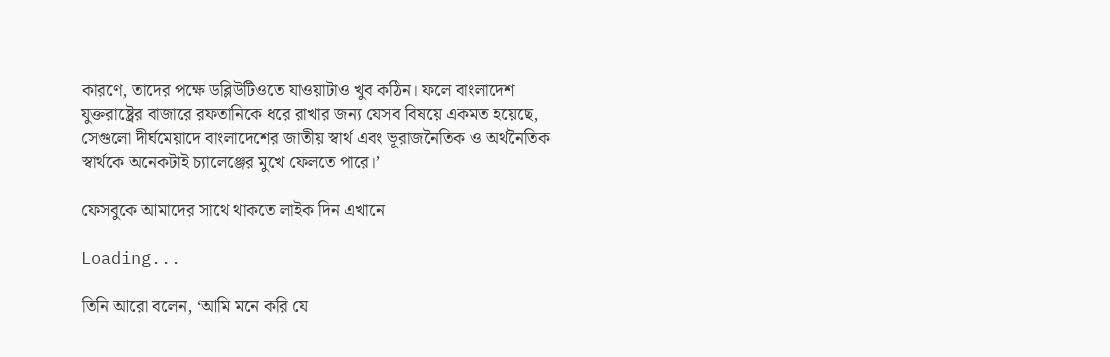কারণে, তাদের পক্ষে ডব্লিউটিওতে যাওয়াটাও খুব কঠিন। ফলে বাংলাদেশ যুক্তরাষ্ট্রের বাজারে রফতানিকে ধরে রাখার জন্য যেসব বিষয়ে একমত হয়েছে, সেগুলো দীর্ঘমেয়াদে বাংলাদেশের জাতীয় স্বার্থ এবং ভূরাজনৈতিক ও অর্থনৈতিক স্বার্থকে অনেকটাই চ্যালেঞ্জের মুখে ফেলতে পারে।’

ফেসবুকে আমাদের সাথে থাকতে লাইক দিন এখানে

Loading...

তিনি আরো বলেন, ‘আমি মনে করি যে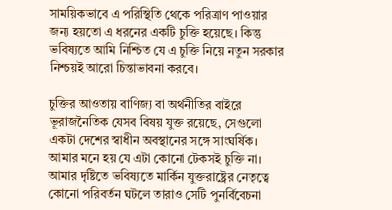সাময়িকভাবে এ পরিস্থিতি থেকে পরিত্রাণ পাওয়ার জন্য হয়তো এ ধরনের একটি চুক্তি হয়েছে। কিন্তু ভবিষ্যতে আমি নিশ্চিত যে এ চুক্তি নিয়ে নতুন সরকার নিশ্চয়ই আরো চিন্তাভাবনা করবে।

চুক্তির আওতায় বাণিজ্য বা অর্থনীতির বাইরে ভূরাজনৈতিক যেসব বিষয় যুক্ত রয়েছে, সেগুলো একটা দেশের স্বাধীন অবস্থানের সঙ্গে সাংঘর্ষিক। আমার মনে হয় যে এটা কোনো টেকসই চুক্তি না। আমার দৃষ্টিতে ভবিষ্যতে মার্কিন যুক্তরাষ্ট্রের নেতৃত্বে কোনো পরিবর্তন ঘটলে তারাও সেটি পুনর্বিবেচনা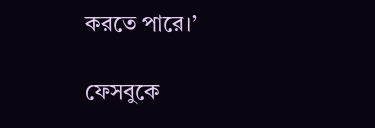করতে পারে।’

ফেসবুকে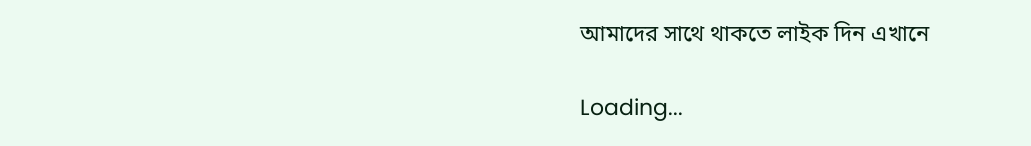আমাদের সাথে থাকতে লাইক দিন এখানে

Loading...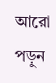আরো পড়ুন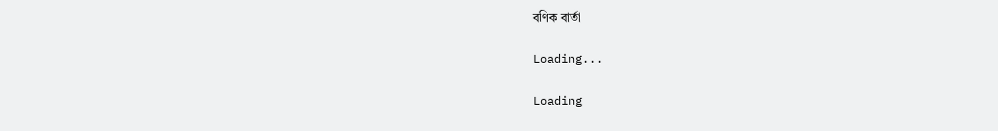বণিক বার্তা

Loading...

Loading